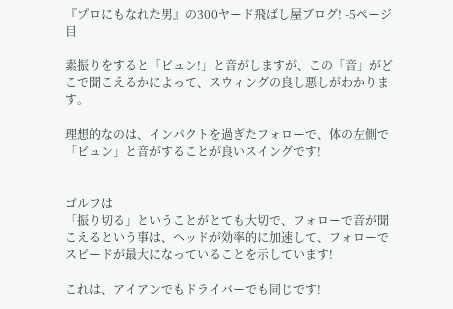『プロにもなれた男』の300ヤード飛ばし屋ブログ! -5ページ目

素振りをすると「ビュン!」と音がしますが、この「音」がどこで聞こえるかによって、スウィングの良し悪しがわかります。

理想的なのは、インパクトを過ぎたフォローで、体の左側で「ビュン」と音がすることが良いスイングです!


ゴルフは
「振り切る」ということがとても大切で、フォローで音が聞こえるという事は、ヘッドが効率的に加速して、フォローでスピードが最大になっていることを示しています!

これは、アイアンでもドライバーでも同じです!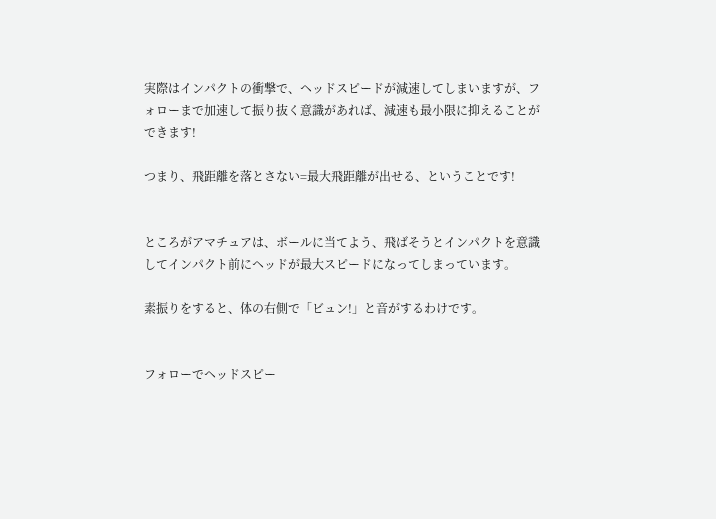実際はインパクトの衝撃で、ヘッドスピードが減速してしまいますが、フォローまで加速して振り抜く意識があれば、減速も最小限に抑えることができます!

つまり、飛距離を落とさない=最大飛距離が出せる、ということです!


ところがアマチュアは、ボールに当てよう、飛ばそうとインパクトを意識してインパクト前にヘッドが最大スピードになってしまっています。

素振りをすると、体の右側で「ビュン!」と音がするわけです。


フォローでヘッドスピー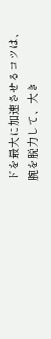ドを最大に加速させるコツは、
腕を脱力して、大き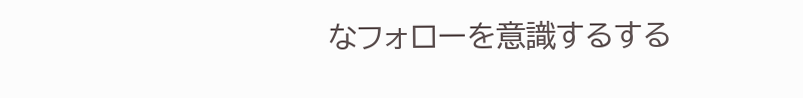なフォローを意識するする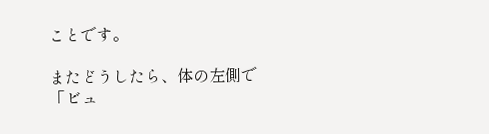ことです。

またどうしたら、体の左側で「ビュ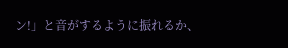ン!」と音がするように振れるか、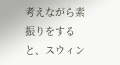考えながら素振りをすると、スウィン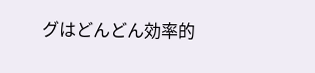グはどんどん効率的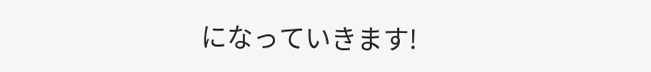になっていきます!